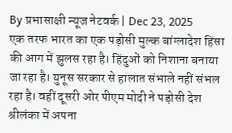By प्रभासाक्षी न्यूज नेटवर्क | Dec 23, 2025
एक तरफ भारत का एक पड़ोसी मुल्क बांग्लादेश हिंसा की आग में झुलस रहा है। हिंदुओं को निशाना बनाया जा रहा है। युनूस सरकार से हालात संभाले नहीं संभल रहा है। वहीं दूसरी ओर पीएम मोदी ने पड़ोसी देश श्रीलंका में अपना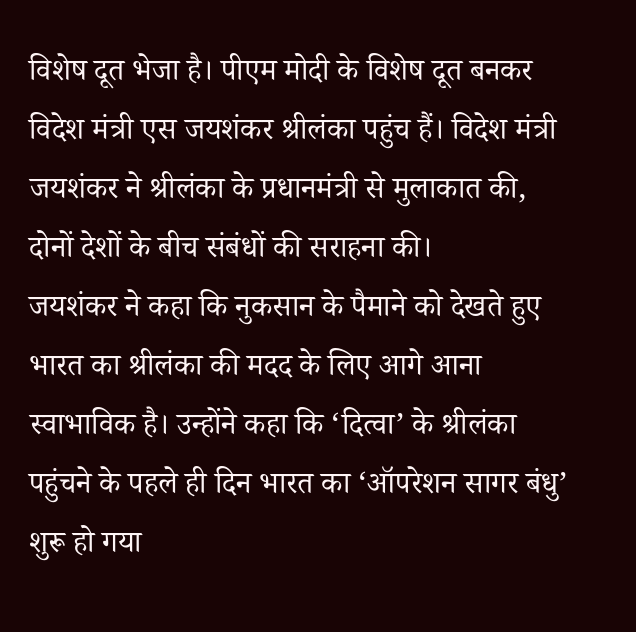विशेष दूत भेजा है। पीएम मोदी के विशेष दूत बनकर विदेश मंत्री एस जयशंकर श्रीलंका पहुंच हैं। विदेश मंत्री जयशंकर ने श्रीलंका के प्रधानमंत्री से मुलाकात की, दोनों देशों के बीच संबंधों की सराहना की।
जयशंकर ने कहा कि नुकसान के पैमाने को देखते हुए भारत का श्रीलंका की मदद के लिए आगे आना स्वाभाविक है। उन्होंने कहा कि ‘दित्वा’ के श्रीलंका पहुंचने के पहले ही दिन भारत का ‘ऑपरेशन सागर बंधु’ शुरू हो गया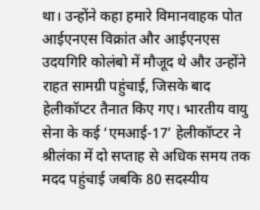था। उन्होंने कहा हमारे विमानवाहक पोत आईएनएस विक्रांत और आईएनएस उदयगिरि कोलंबो में मौजूद थे और उन्होंने राहत सामग्री पहुंचाई, जिसके बाद हेलीकॉप्टर तैनात किए गए। भारतीय वायु सेना के कई ‘एमआई-17’ हेलीकॉप्टर ने श्रीलंका में दो सप्ताह से अधिक समय तक मदद पहुंचाई जबकि 80 सदस्यीय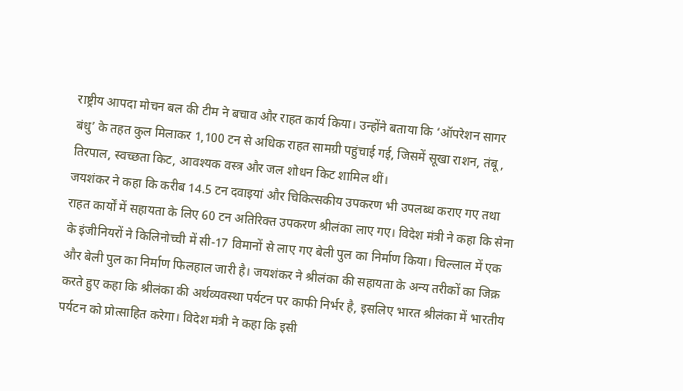राष्ट्रीय आपदा मोचन बल की टीम ने बचाव और राहत कार्य किया। उन्होंने बताया कि ‘ऑपरेशन सागर बंधु’ के तहत कुल मिलाकर 1,100 टन से अधिक राहत सामग्री पहुंचाई गई, जिसमें सूखा राशन, तंबू, तिरपाल, स्वच्छता किट, आवश्यक वस्त्र और जल शोधन किट शामिल थीं।
जयशंकर ने कहा कि करीब 14.5 टन दवाइयां और चिकित्सकीय उपकरण भी उपलब्ध कराए गए तथा राहत कार्यों में सहायता के लिए 60 टन अतिरिक्त उपकरण श्रीलंका लाए गए। विदेश मंत्री ने कहा कि सेना के इंजीनियरों ने किलिनोच्ची में सी-17 विमानों से लाए गए बेली पुल का निर्माण किया। चिल्लाल में एक और बेली पुल का निर्माण फिलहाल जारी है। जयशंकर ने श्रीलंका की सहायता के अन्य तरीकों का जिक्र करते हुए कहा कि श्रीलंका की अर्थव्यवस्था पर्यटन पर काफी निर्भर है, इसलिए भारत श्रीलंका में भारतीय पर्यटन को प्रोत्साहित करेगा। विदेश मंत्री ने कहा कि इसी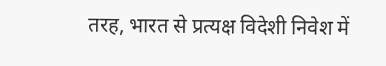तरह, भारत से प्रत्यक्ष विदेशी निवेश में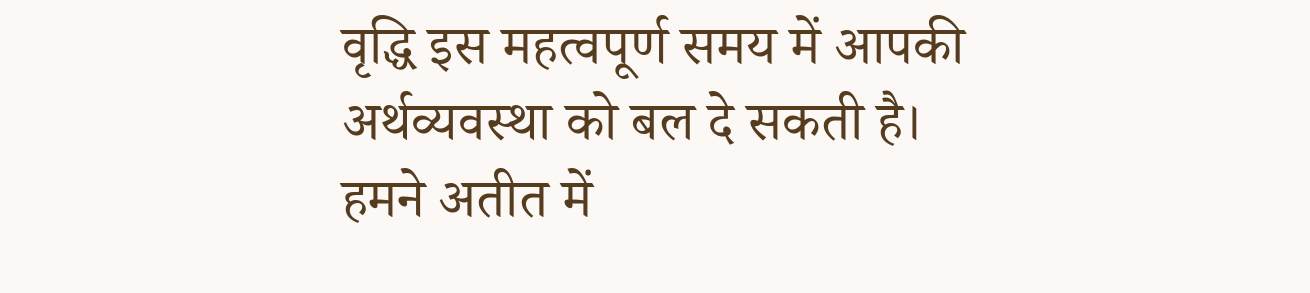वृद्धि इस महत्वपूर्ण समय में आपकी अर्थव्यवस्था को बल दे सकती है। हमने अतीत में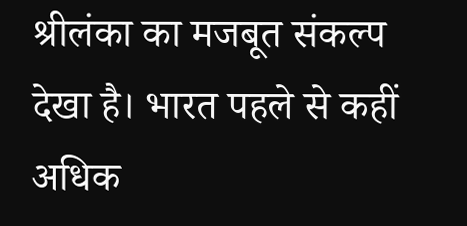श्रीलंका का मजबूत संकल्प देखा है। भारत पहले से कहीं अधिक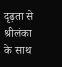दृढ़ता से श्रीलंका के साथ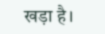खड़ा है।